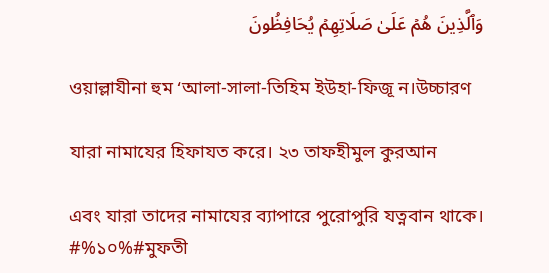وَٱلَّذِينَ هُمۡ عَلَىٰ صَلَاتِهِمۡ يُحَافِظُونَ

ওয়াল্লাযীনা হুম ‘আলা-সালা-তিহিম ইউহা-ফিজূ ন।উচ্চারণ

যারা নামাযের হিফাযত করে। ২৩ তাফহীমুল কুরআন

এবং যারা তাদের নামাযের ব্যাপারে পুরোপুরি যত্নবান থাকে। #%১০%#মুফতী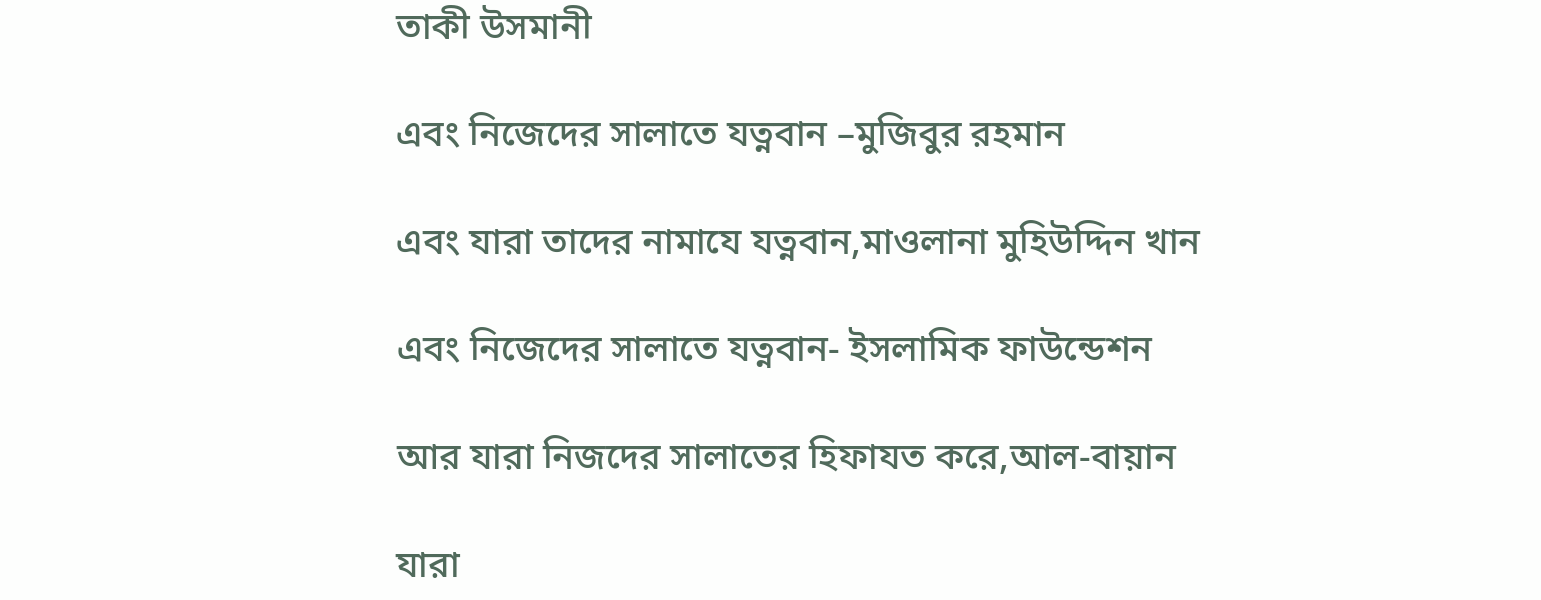তাকী উসমানী

এবং নিজেদের সালাতে যত্নবান –মুজিবুর রহমান

এবং যারা তাদের নামাযে যত্নবান,মাওলানা মুহিউদ্দিন খান

এবং নিজেদের সালাতে যত্নবান- ইসলামিক ফাউন্ডেশন

আর যারা নিজদের সালাতের হিফাযত করে,আল-বায়ান

যারা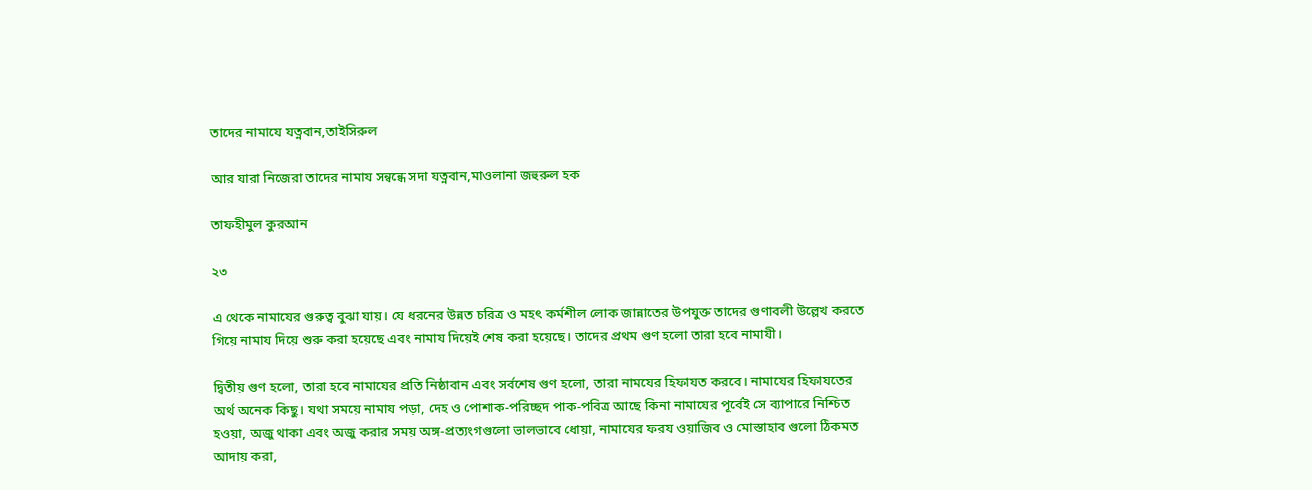তাদের নামাযে যত্নবান,তাইসিরুল

আর যারা নিজেরা তাদের নামায সন্বন্ধে সদা যত্নবান,মাওলানা জহুরুল হক

তাফহীমুল কুরআন

২৩

এ থেকে নামাযের গুরুত্ব বুঝা যায়। যে ধরনের উন্নত চরিত্র ও মহৎ কর্মশীল লোক জান্নাতের উপযুক্ত তাদের গুণাবলী উল্লেখ করতে গিয়ে নামায দিয়ে শুরু করা হয়েছে এবং নামায দিয়েই শেষ করা হয়েছে। তাদের প্রথম গুণ হলো তারা হবে নামাযী।

দ্বিতীয় গুণ হলো, তারা হবে নামাযের প্রতি নিষ্ঠাবান এবং সর্বশেষ গুণ হলো, তারা নামযের হিফাযত করবে। নামাযের হিফাযতের অর্থ অনেক কিছু। যথা সময়ে নামায পড়া, দেহ ও পোশাক-পরিচ্ছদ পাক-পবিত্র আছে কিনা নামাযের পূর্বেই সে ব্যাপারে নিশ্চিত হওয়া, অজু থাকা এবং অজু করার সময় অঙ্গ-প্রত্যংগগুলো ভালভাবে ধোয়া, নামাযের ফরয ওয়াজিব ও মোস্তাহাব গুলো ঠিকমত আদায় করা,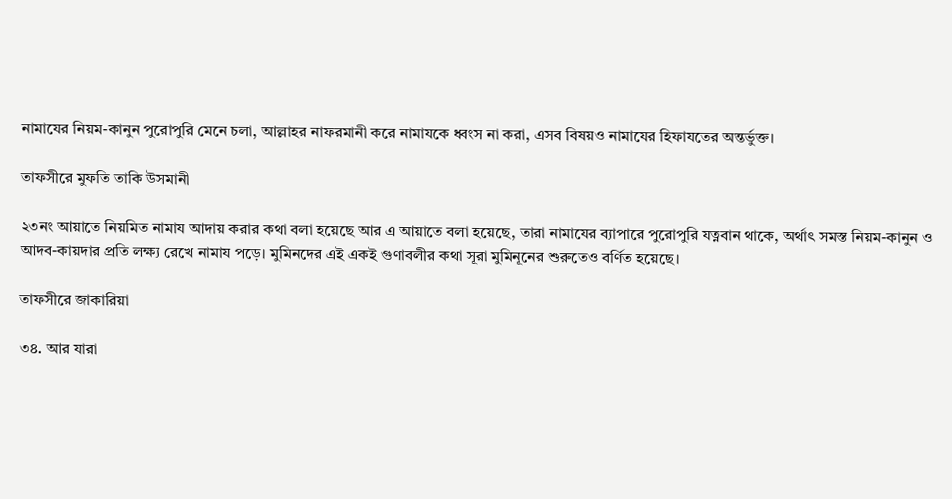নামাযের নিয়ম-কানুন পুরোপুরি মেনে চলা, আল্লাহর নাফরমানী করে নামাযকে ধ্বংস না করা, এসব বিষয়ও নামাযের হিফাযতের অন্তর্ভুক্ত।

তাফসীরে মুফতি তাকি উসমানী

২৩নং আয়াতে নিয়মিত নামায আদায় করার কথা বলা হয়েছে আর এ আয়াতে বলা হয়েছে, তারা নামাযের ব্যাপারে পুরোপুরি যত্নবান থাকে, অর্থাৎ সমস্ত নিয়ম-কানুন ও আদব-কায়দার প্রতি লক্ষ্য রেখে নামায পড়ে। মুমিনদের এই একই গুণাবলীর কথা সূরা মুমিনূনের শুরুতেও বর্ণিত হয়েছে।

তাফসীরে জাকারিয়া

৩৪. আর যারা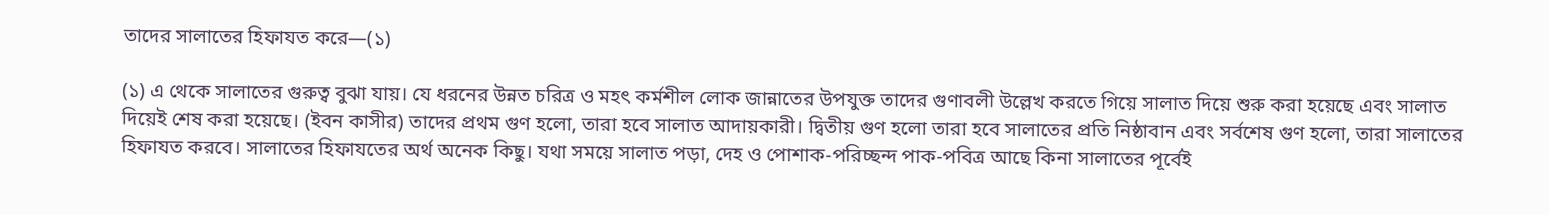তাদের সালাতের হিফাযত করে—(১)

(১) এ থেকে সালাতের গুরুত্ব বুঝা যায়। যে ধরনের উন্নত চরিত্র ও মহৎ কৰ্মশীল লোক জান্নাতের উপযুক্ত তাদের গুণাবলী উল্লেখ করতে গিয়ে সালাত দিয়ে শুরু করা হয়েছে এবং সালাত দিয়েই শেষ করা হয়েছে। (ইবন কাসীর) তাদের প্রথম গুণ হলো, তারা হবে সালাত আদায়কারী। দ্বিতীয় গুণ হলো তারা হবে সালাতের প্রতি নিষ্ঠাবান এবং সর্বশেষ গুণ হলো, তারা সালাতের হিফাযত করবে। সালাতের হিফাযতের অর্থ অনেক কিছু। যথা সময়ে সালাত পড়া, দেহ ও পোশাক-পরিচ্ছন্দ পাক-পবিত্ৰ আছে কিনা সালাতের পূর্বেই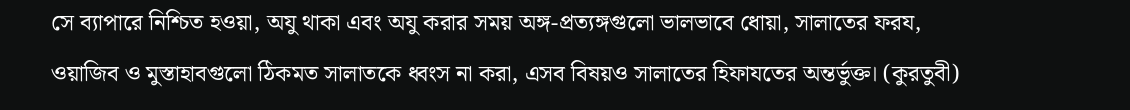সে ব্যাপারে নিশ্চিত হওয়া, অযু থাকা এবং অযু করার সময় অঙ্গ-প্রত্যঙ্গগুলো ভালভাবে ধোয়া, সালাতের ফরয, ওয়াজিব ও মুস্তাহাবগুলো ঠিকমত সালাতকে ধ্বংস না করা, এসব বিষয়ও সালাতের হিফাযতের অন্তর্ভুক্ত। (কুরতুবী)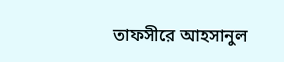তাফসীরে আহসানুল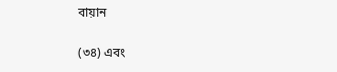বায়ান

(৩৪) এবং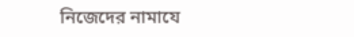নিজেদের নামাযে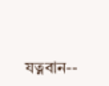যত্নবান--